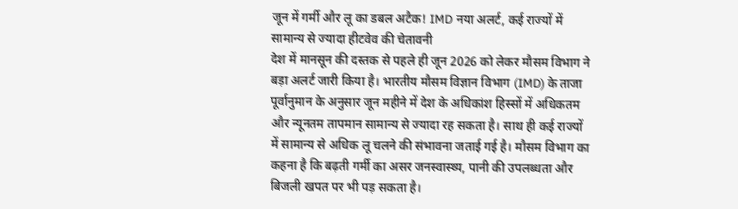जून में गर्मी और लू का डबल अटैक! IMD नया अलर्ट, कई राज्यों में सामान्य से ज्यादा हीटवेव की चेतावनी
देश में मानसून की दस्तक से पहले ही जून 2026 को लेकर मौसम विभाग ने बड़ा अलर्ट जारी किया है। भारतीय मौसम विज्ञान विभाग (IMD) के ताजा पूर्वानुमान के अनुसार जून महीने में देश के अधिकांश हिस्सों में अधिकतम और न्यूनतम तापमान सामान्य से ज्यादा रह सकता है। साथ ही कई राज्यों में सामान्य से अधिक लू चलने की संभावना जताई गई है। मौसम विभाग का कहना है कि बढ़ती गर्मी का असर जनस्वास्थ्य, पानी की उपलब्धता और बिजली खपत पर भी पड़ सकता है।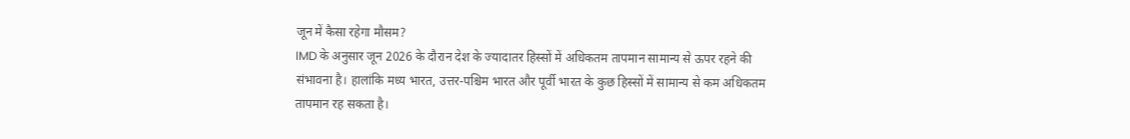जून में कैसा रहेगा मौसम?
IMD के अनुसार जून 2026 के दौरान देश के ज्यादातर हिस्सों में अधिकतम तापमान सामान्य से ऊपर रहने की संभावना है। हालांकि मध्य भारत, उत्तर-पश्चिम भारत और पूर्वी भारत के कुछ हिस्सों में सामान्य से कम अधिकतम तापमान रह सकता है।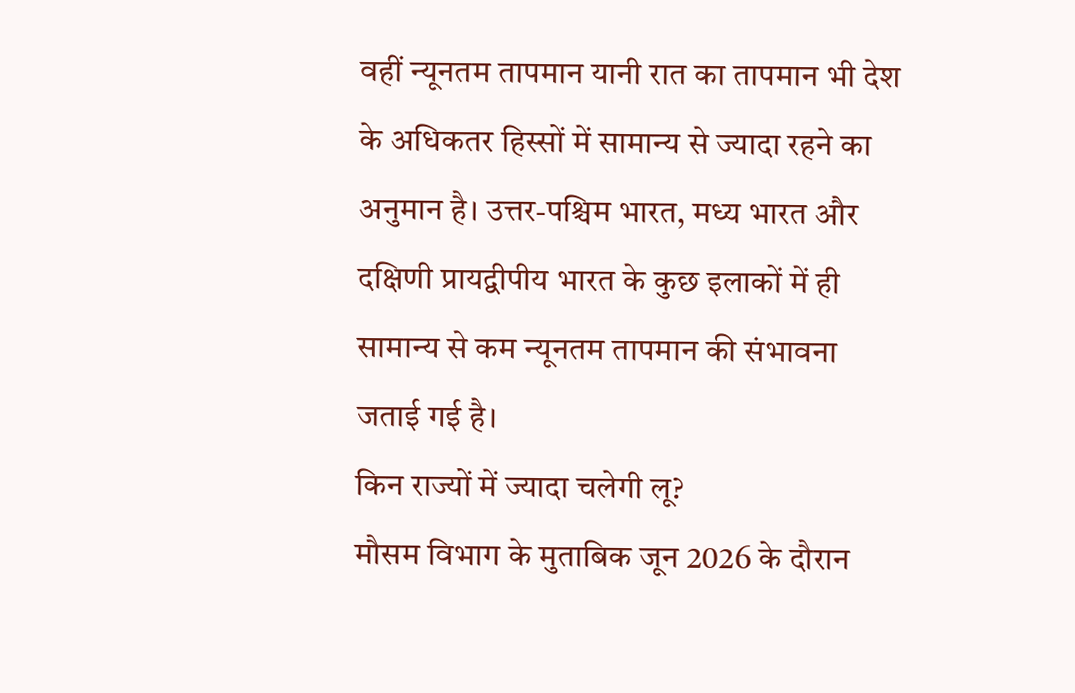वहीं न्यूनतम तापमान यानी रात का तापमान भी देश के अधिकतर हिस्सों में सामान्य से ज्यादा रहने का अनुमान है। उत्तर-पश्चिम भारत, मध्य भारत और दक्षिणी प्रायद्वीपीय भारत के कुछ इलाकों में ही सामान्य से कम न्यूनतम तापमान की संभावना जताई गई है।
किन राज्यों में ज्यादा चलेगी लू?
मौसम विभाग के मुताबिक जून 2026 के दौरान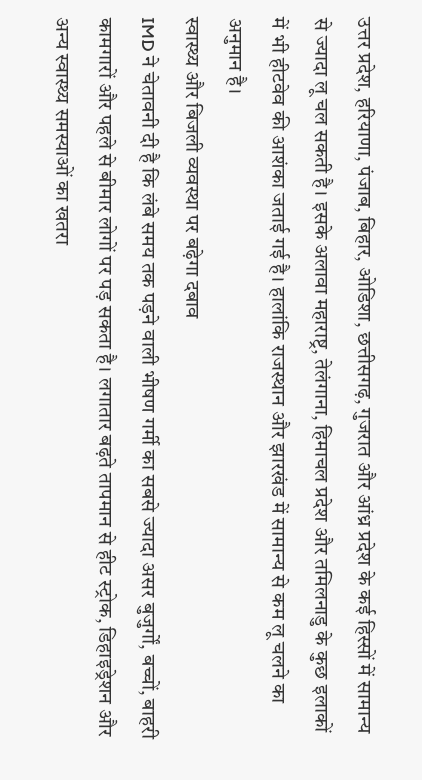उत्तर प्रदेश, हरियाणा, पंजाब, बिहार, ओडिशा, छत्तीसगढ़, गुजरात और आंध्र प्रदेश के कई हिस्सों में सामान्य से ज्यादा लू चल सकती है। इसके अलावा महाराष्ट्र, तेलंगाना, हिमाचल प्रदेश और तमिलनाडु के कुछ इलाकों में भी हीटवेव की आशंका जताई गई है। हालांकि राजस्थान और झारखंड में सामान्य से कम लू चलने का अनुमान है।
स्वास्थ्य और बिजली व्यवस्था पर बढ़ेगा दबाव
IMD ने चेतावनी दी है कि लंबे समय तक पड़ने वाली भीषण गर्मी का सबसे ज्यादा असर बुजुर्गों, बच्चों, बाहरी कामगारों और पहले से बीमार लोगों पर पड़ सकता है। लगातार बढ़ते तापमान से हीट स्ट्रोक, डिहाइड्रेशन और अन्य स्वास्थ्य समस्याओं का खतरा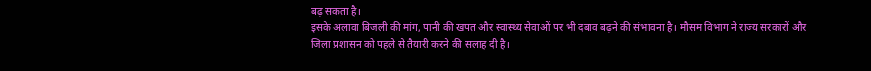बढ़ सकता है।
इसके अलावा बिजली की मांग, पानी की खपत और स्वास्थ्य सेवाओं पर भी दबाव बढ़ने की संभावना है। मौसम विभाग ने राज्य सरकारों और जिला प्रशासन को पहले से तैयारी करने की सलाह दी है।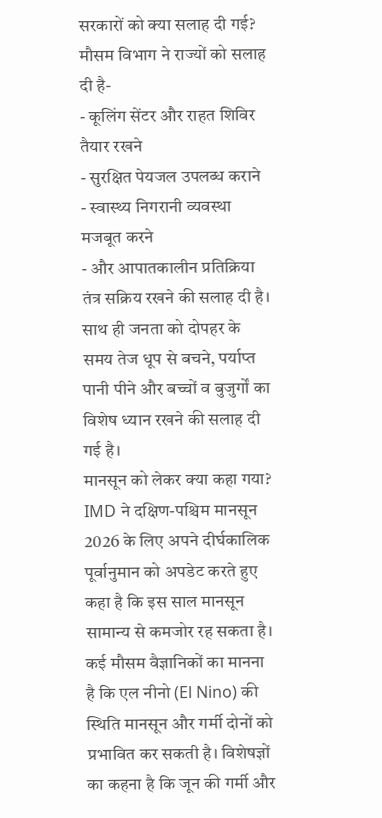सरकारों को क्या सलाह दी गई?
मौसम विभाग ने राज्यों को सलाह दी है-
- कूलिंग सेंटर और राहत शिविर तैयार रखने
- सुरक्षित पेयजल उपलब्ध कराने
- स्वास्थ्य निगरानी व्यवस्था मजबूत करने
- और आपातकालीन प्रतिक्रिया तंत्र सक्रिय रखने की सलाह दी है।
साथ ही जनता को दोपहर के समय तेज धूप से बचने, पर्याप्त पानी पीने और बच्चों व बुजुर्गों का विशेष ध्यान रखने की सलाह दी गई है।
मानसून को लेकर क्या कहा गया?
IMD ने दक्षिण-पश्चिम मानसून 2026 के लिए अपने दीर्घकालिक पूर्वानुमान को अपडेट करते हुए कहा है कि इस साल मानसून सामान्य से कमजोर रह सकता है। कई मौसम वैज्ञानिकों का मानना है कि एल नीनो (El Nino) की स्थिति मानसून और गर्मी दोनों को प्रभावित कर सकती है। विशेषज्ञों का कहना है कि जून की गर्मी और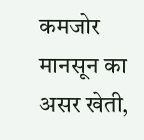कमजोर मानसून का असर खेती,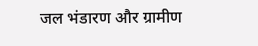जल भंडारण और ग्रामीण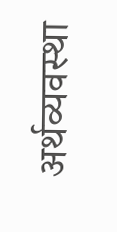अर्थव्यवस्था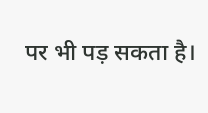पर भी पड़ सकता है।